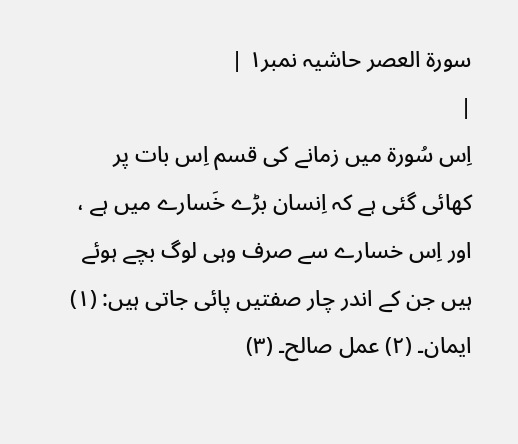سورة العصر حاشیہ نمبر۱ |
|
اِس سُورۃ میں زمانے کی قسم اِس بات پر کھائی گئی ہے کہ اِنسان بڑے خَسارے میں ہے ، اور اِس خسارے سے صرف وہی لوگ بچے ہوئے ہیں جن کے اندر چار صفتیں پائی جاتی ہیں: (۱) ایمان۔ (۲) عمل صالح۔ (۳)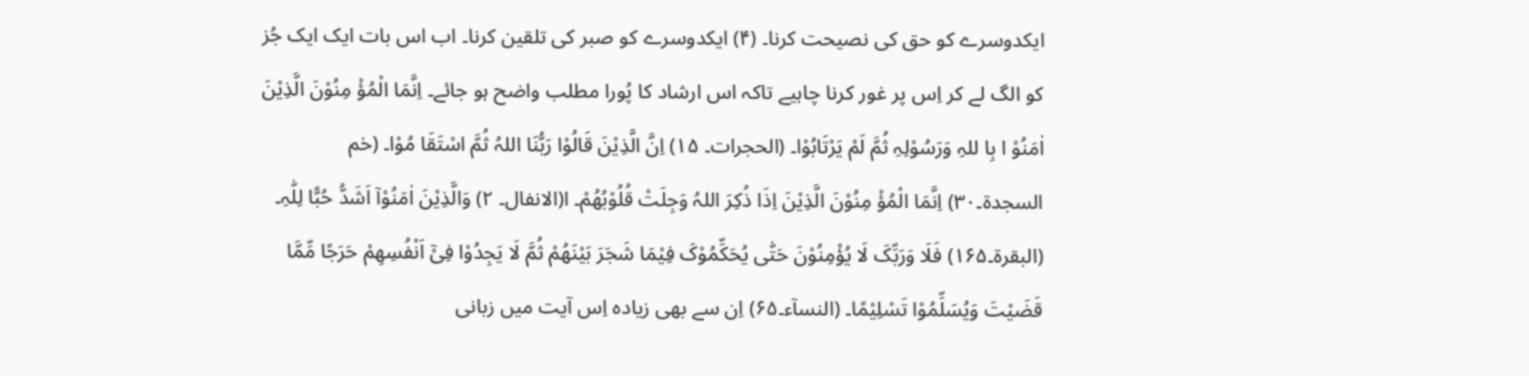ایکدوسرے کو حق کی نصیحت کرنا۔ (۴) ایکدوسرے کو صبر کی تلقین کرنا۔ اب اس بات ایک ایک جُز کو الگ لے کر اِس پر غور کرنا چاہیے تاکہ اس ارشاد کا پُورا مطلب واضح ہو جائے۔ اِنَّمَا الْمُؤْ مِنُوْنَ الَّذِیْنَ اٰمَنُوْ ا بِا للہِ وَرَسُوْلِہِ ثُمَّ لَمْ یَرْتَابُوْا۔ (الحجرات۔ ۱۵) اِنَّ الَّذِیْنَ قَالُوْا رَبُّنَا اللہُ ثُمَّ اسْتَقَا مُوْا۔ (حٰم السجدۃ۔۳۰) اِنَّمَا الْمُؤْ مِنُوْنَ الَّذِیْنَ اِذَا ذُکِرَ اللہُ وَجِلَتْ قُلُوْبُھُمْ۔ ا(الانفال۔ ۲) وَالَّذِیْنَ اٰمَنُوْآ اَشَدُّ حُبًّا لِلّٰہِ۔ (البقرۃ۔۱۶۵) فَلَا وَرَبِّکَ لَا یُؤْمِنُوْنَ حَتّٰی یُحَکِّمُوْکَ فِیْمَا شَجَرَ بَیْنَھُمْ ثُمَّ لَا یَجِدُوْا فِیْٓ اَنْفُسِھِمْ حَرَجًا مِّمَّا قَضَیْتَ وَیُسَلِّمُوْا تَسْلِیْمًا۔ (النسآء۔۶۵) اِن سے بھی زیادہ اِس آیت میں زبانی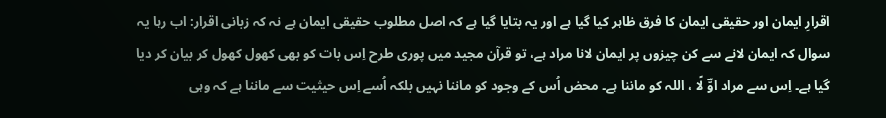اقرارِ ایمان اور حقیقی ایمان کا فرق ظاہر کیا گیا ہے اور یہ بتایا گیا ہے کہ اصل مطلوب حقیقی ایمان ہے نہ کہ زبانی اقرار: اب رہا یہ سوال کہ ایمان لانے سے کن چیزوں پر ایمان لانا مراد ہے، تو قرآن مجید میں پوری طرح اِس بات کو بھی کھول کھول کر بیان کر دیا گیا ہے۔ اِس سے مراد اوّؔ لًا ، اللہ کو ماننا ہے۔ محض اُس کے وجود کو ماننا نہیں بلکہ اُسے اِس حیثیت سے ماننا ہے کہ وہی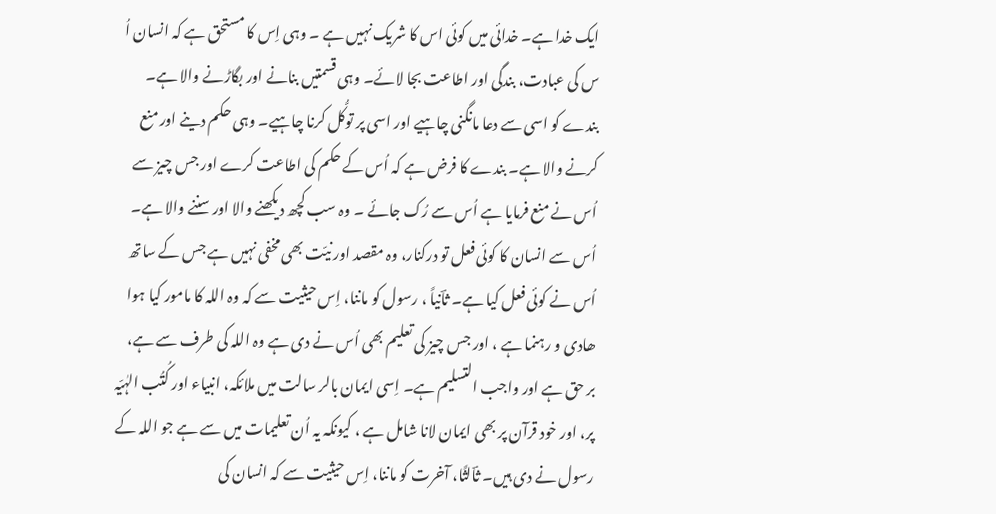ایک خدا ہے۔ خدائی میں کوئی اس کا شریک نہیں ہے ۔ وہی اِس کا مستحق ہے کہ انسان اُ س کی عبادت، بندگی اور اطاعت بجا لائے۔ وہی قسمتیں بنانے اور بگاڑنے والا ہے۔ بندے کو اسی سے دعا مانگنی چاہیے اور اسی پر توکُّل کرنا چاہیے۔ وہی حکم دینے اور منع کرنے والا ہے۔ بندے کا فرض ہے کہ اُس کے حکم کی اطاعت کرے اور جس چیز سے اُس نے منع فرمایا ہے اُس سے رُک جائے ۔ وہ سب کچھ دیکھنے والا اور سننے والا ہے۔ اُس سے انسان کا کوئی فعل تو درکنار، وہ مقصد اور نیّت بھی مخفی نہیں ہے جس کے ساتھ اُس نے کوئی فعل کیا ہے۔ ثاؔنیاً ، رسول کو ماننا، اِس حیثیت سے کہ وہ اللہ کا مامور کیا ہوا ھادی و رہنما ہے ، اور جس چیز کی تعلیم بھی اُس نے دی ہے وہ اللہ کی طرف سے ہے، بر حق ہے اور واجب التسلیم ہے۔ اِسی ایمان بالر سالت میں ملائکہ، انبیاء اور کُتُب الہٰیّہ پر، اور خود قرآن پر بھی ایمان لانا شامل ہے ، کیونکہ یہ اُن تعلیمات میں سے ہے جو اللہ کے رسول نے دی ہیں۔ ثاؔلثًا، آخرت کو ماننا، اِس حیثیت سے کہ انسان کی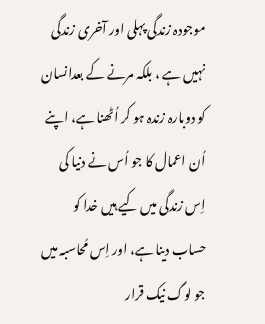موجودہ زندگی پہلی اور آخری زندگی نہیں ہے ، بلکہ مرنے کے بعدانسان کو دوبارہ زندہ ہو کر اُٹھنا ہے، اپنے اُن اعمال کا جو اُس نے دنیا کی اِس زندگی میں کیے ہیں خدا کو حساب دینا ہے، اور اِس مُحاسبہ میں جو لوگ نیک قرار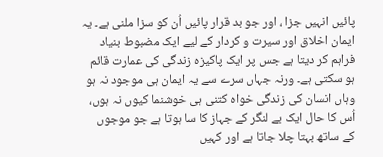پائیں انہیں جزا ، اور جو بد قرار پائیں اُن کو سزا ملنی ہے۔ یہ ایمان اخلاق اور سیرت و کردار کے لیے ایک مضبوط بنیاد فراہم کر دیتا ہے جس پر ایک پاکیزہ زندگی کی عمارت قائم ہو سکتی ہے۔ ورنہ جہاں سرے سے یہ ایمان ہی موجود نہ ہو وہاں انسان کی زندگی خواہ کتنی ہی خوشنما کیوں نہ ہوں، اُس کا حال ایک بے لنگر کے جہاز کا سا ہوتا ہے جو موجوں کے ساتھ بہتا چلا جاتا ہے اور کہیں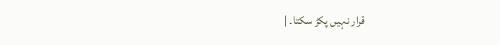قرار نہیں پکڑ سکتا۔ |